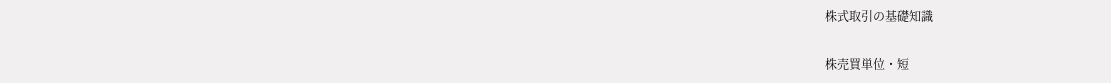株式取引の基礎知識


株売買単位・短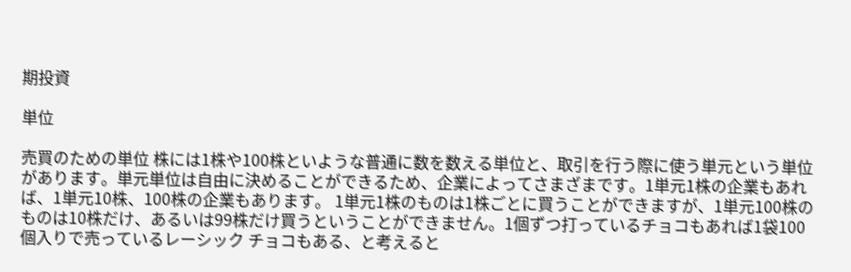期投資

単位

売買のための単位 株には1株や100株といような普通に数を数える単位と、取引を行う際に使う単元という単位があります。単元単位は自由に決めることができるため、企業によってさまざまです。1単元1株の企業もあれば、1単元10株、100株の企業もあります。 1単元1株のものは1株ごとに買うことができますが、1単元100株のものは10株だけ、あるいは99株だけ買うということができません。1個ずつ打っているチョコもあれば1袋100個入りで売っているレーシック チョコもある、と考えると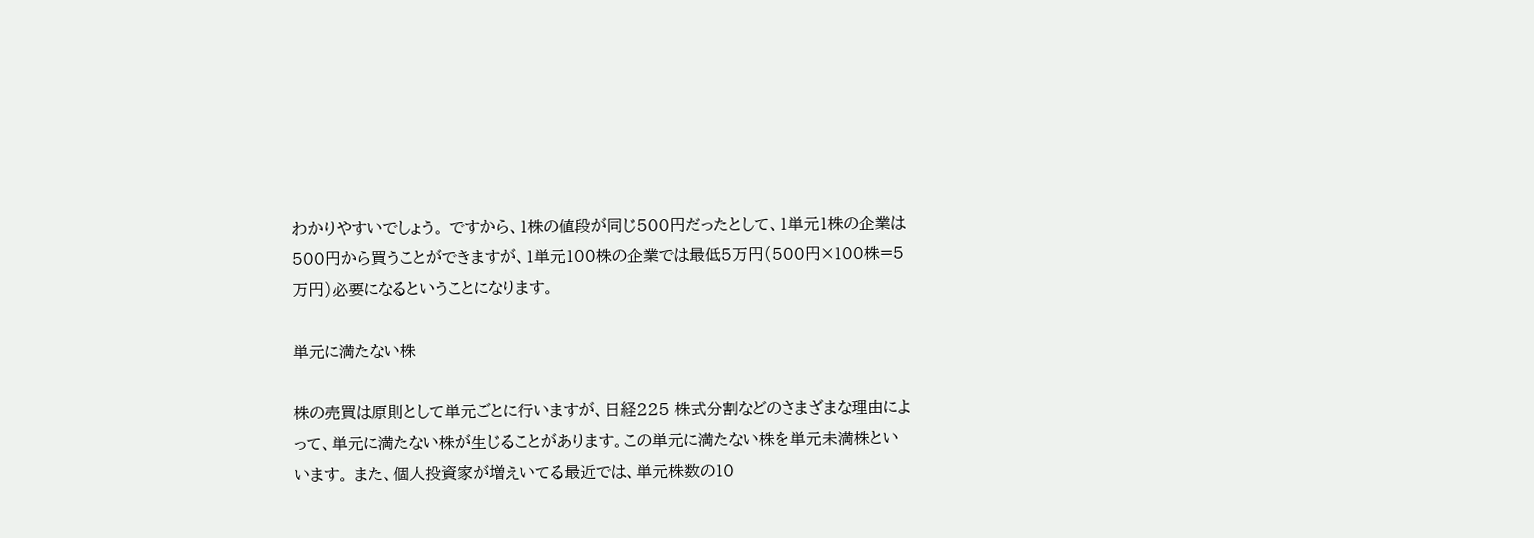わかりやすいでしょう。 ですから、1株の値段が同じ500円だったとして、1単元1株の企業は500円から買うことができますが、1単元100株の企業では最低5万円(500円×100株=5万円)必要になるということになります。

単元に満たない株

株の売買は原則として単元ごとに行いますが、日経225 株式分割などのさまざまな理由によって、単元に満たない株が生じることがあります。この単元に満たない株を単元未満株といいます。 また、個人投資家が増えいてる最近では、単元株数の10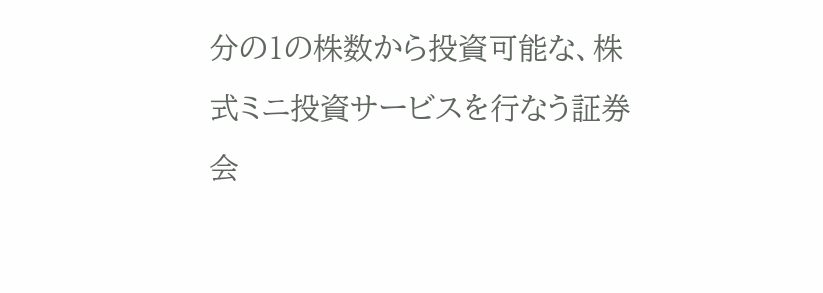分の1の株数から投資可能な、株式ミニ投資サービスを行なう証券会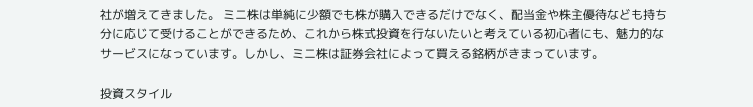社が増えてきました。 ミニ株は単純に少額でも株が購入できるだけでなく、配当金や株主優待なども持ち分に応じて受けることができるため、これから株式投資を行ないたいと考えている初心者にも、魅力的なサービスになっています。しかし、ミニ株は証券会社によって買える銘柄がきまっています。

投資スタイル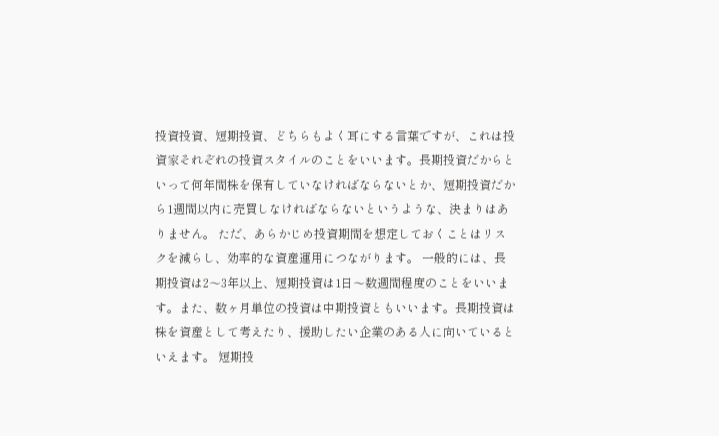投資投資、短期投資、どちらもよく耳にする言葉ですが、これは投資家それぞれの投資スタイルのことをいいます。長期投資だからといって何年間株を保有していなければならないとか、短期投資だから1週間以内に売買しなければならないというような、決まりはありません。 ただ、あらかじめ投資期間を想定しておくことはリスクを減らし、効率的な資産運用につながります。 一般的には、長期投資は2〜3年以上、短期投資は1日〜数週間程度のことをいいます。また、数ヶ月単位の投資は中期投資ともいいます。長期投資は株を資産として考えたり、援助したい企業のある人に向いているといえます。 短期投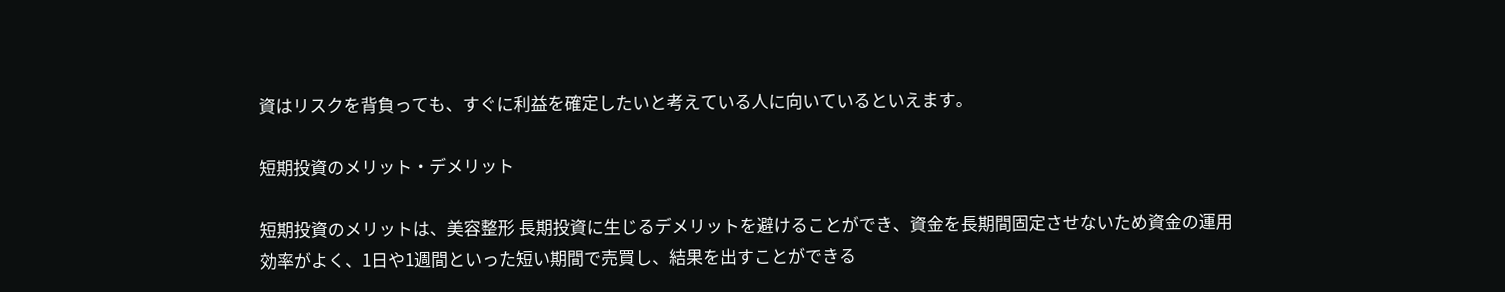資はリスクを背負っても、すぐに利益を確定したいと考えている人に向いているといえます。

短期投資のメリット・デメリット

短期投資のメリットは、美容整形 長期投資に生じるデメリットを避けることができ、資金を長期間固定させないため資金の運用効率がよく、1日や1週間といった短い期間で売買し、結果を出すことができる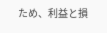ため、利益と損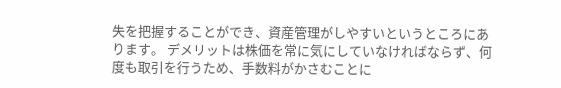失を把握することができ、資産管理がしやすいというところにあります。 デメリットは株価を常に気にしていなければならず、何度も取引を行うため、手数料がかさむことに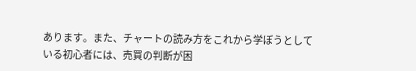あります。また、チャートの読み方をこれから学ぼうとしている初心者には、売買の判断が困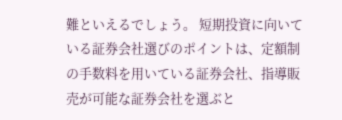難といえるでしょう。 短期投資に向いている証券会社選びのポイントは、定額制の手数料を用いている証券会社、指導販売が可能な証券会社を選ぶと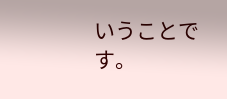いうことです。